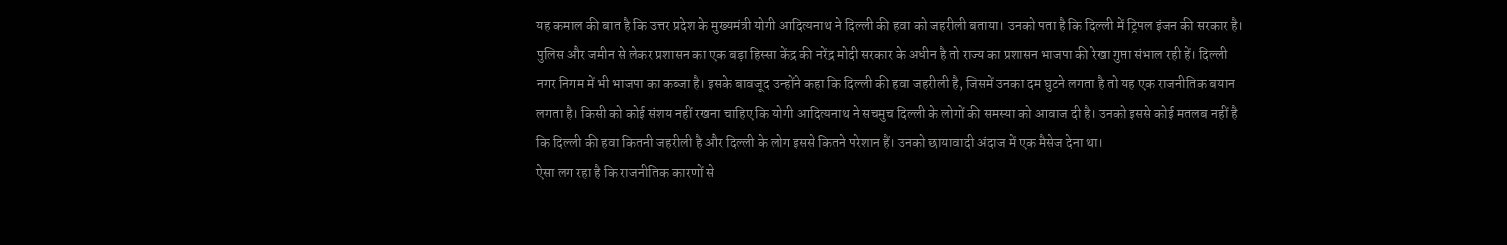यह कमाल की बात है कि उत्तर प्रदेश के मुख्यमंत्री योगी आदित्यनाथ ने दिल्ली की हवा को जहरीली बताया। उनको पता है कि दिल्ली में ट्रिपल इंजन की सरकार है। पुलिस और जमीन से लेकर प्रशासन का एक बड़ा हिस्सा केंद्र की नरेंद्र मोदी सरकार के अधीन है तो राज्य का प्रशासन भाजपा की रेखा गुप्ता संभाल रही हें। दिल्ली नगर निगम में भी भाजपा का कब्जा है। इसके बावजूद उन्होंने कहा कि दिल्ली की हवा जहरीली है, जिसमें उनका दम घुटने लगता है तो यह एक राजनीतिक बयान लगता है। किसी को कोई संशय नहीं रखना चाहिए कि योगी आदित्यनाथ ने सचमुच दिल्ली के लोगों की समस्या को आवाज दी है। उनको इससे कोई मतलब नहीं है कि दिल्ली की हवा कितनी जहरीली है और दिल्ली के लोग इससे कितने परेशान हैं। उनको छायावादी अंदाज में एक मैसेज देना था।
ऐसा लग रहा है कि राजनीतिक कारणों से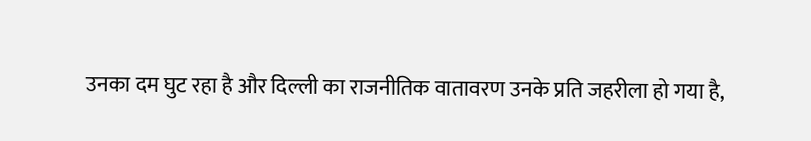उनका दम घुट रहा है और दिल्ली का राजनीतिक वातावरण उनके प्रति जहरीला हो गया है,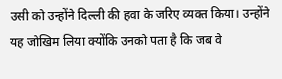उसी को उन्होंने दिल्ली की हवा के जरिए व्यक्त किया। उन्होंने यह जोखिम लिया क्योंकि उनको पता है कि जब वे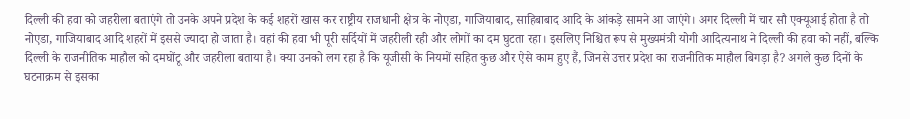दिल्ली की हवा को जहरीला बताएंगे तो उनके अपने प्रदेश के कई शहरों खास कर राष्ट्रीय राजधानी क्षेत्र के नोएडा, गाजियाबाद, साहिबाबाद आदि के आंकड़े सामने आ जाएंगे। अगर दिल्ली में चार सौ एक्यूआई होता है तो नोएडा, गाजियाबाद आदि शहरों में इससे ज्यादा हो जाता है। वहां की हवा भी पूरी सर्दियों में जहरीली रही और लोगों का दम घुटता रहा। इसलिए निश्चित रूप से मुख्यमंत्री योगी आदित्यनाथ ने दिल्ली की हवा को नहीं, बल्कि दिल्ली के राजनीतिक माहौल को दमघोंटू और जहरीला बताया है। क्या उनको लग रहा है कि यूजीसी के नियमों सहित कुछ और ऐसे काम हुए हैं, जिनसे उत्तर प्रदेश का राजनीतिक माहौल बिगड़ा है? अगले कुछ दिनों के घटनाक्रम से इसका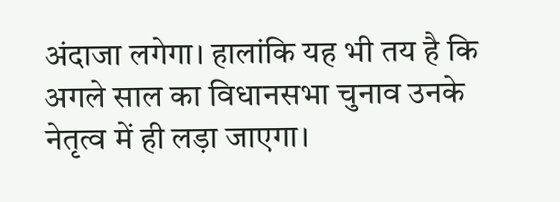अंदाजा लगेगा। हालांकि यह भी तय है कि अगले साल का विधानसभा चुनाव उनके नेतृत्व में ही लड़ा जाएगा।